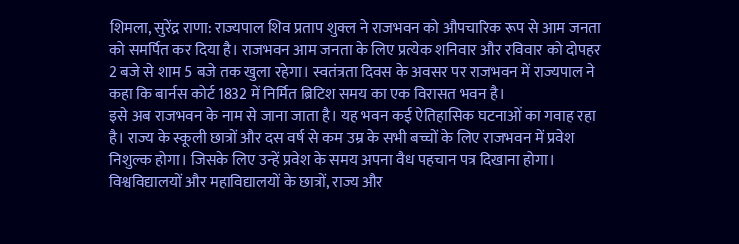शिमला, सुरेंद्र राणा: राज्यपाल शिव प्रताप शुक्ल ने राजभवन को औपचारिक रूप से आम जनता को समर्पित कर दिया है। राजभवन आम जनता के लिए प्रत्येक शनिवार और रविवार को दोपहर 2 बजे से शाम 5 बजे तक खुला रहेगा। स्वतंत्रता दिवस के अवसर पर राजभवन में राज्यपाल ने कहा कि बार्नस कोर्ट 1832 में निर्मित ब्रिटिश समय का एक विरासत भवन है।
इसे अब राजभवन के नाम से जाना जाता है। यह भवन कई ऐतिहासिक घटनाओं का गवाह रहा है। राज्य के स्कूली छात्रों और दस वर्ष से कम उम्र के सभी बच्चों के लिए राजभवन में प्रवेश निशुल्क होगा। जिसके लिए उन्हें प्रवेश के समय अपना वैध पहचान पत्र दिखाना होगा।
विश्वविद्यालयों और महाविद्यालयों के छात्रों, राज्य और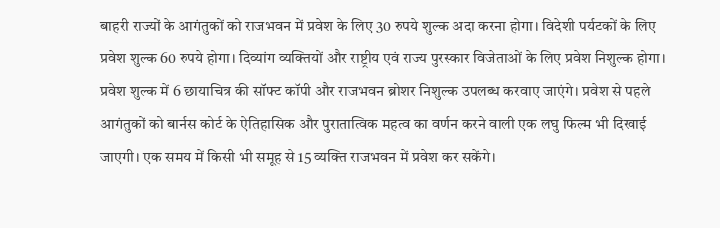बाहरी राज्यों के आगंतुकों को राजभवन में प्रवेश के लिए 30 रुपये शुल्क अदा करना होगा। विदेशी पर्यटकों के लिए प्रवेश शुल्क 60 रुपये होगा। दिव्यांग व्यक्तियों और राष्ट्रीय एवं राज्य पुरस्कार विजेताओं के लिए प्रवेश निशुल्क होगा।
प्रवेश शुल्क में 6 छायाचित्र की सॉफ्ट कॉपी और राजभवन ब्रोशर निशुल्क उपलब्ध करवाए जाएंगे। प्रवेश से पहले आगंतुकों को बार्नस कोर्ट के ऐतिहासिक और पुरातात्विक महत्व का वर्णन करने वाली एक लघु फिल्म भी दिखाई जाएगी। एक समय में किसी भी समूह से 15 व्यक्ति राजभवन में प्रवेश कर सकेंगे।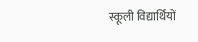स्कूली विद्यार्थियों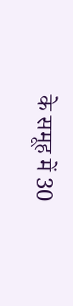के समूह में 30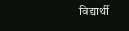विद्यार्थी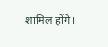शामिल होंगे।